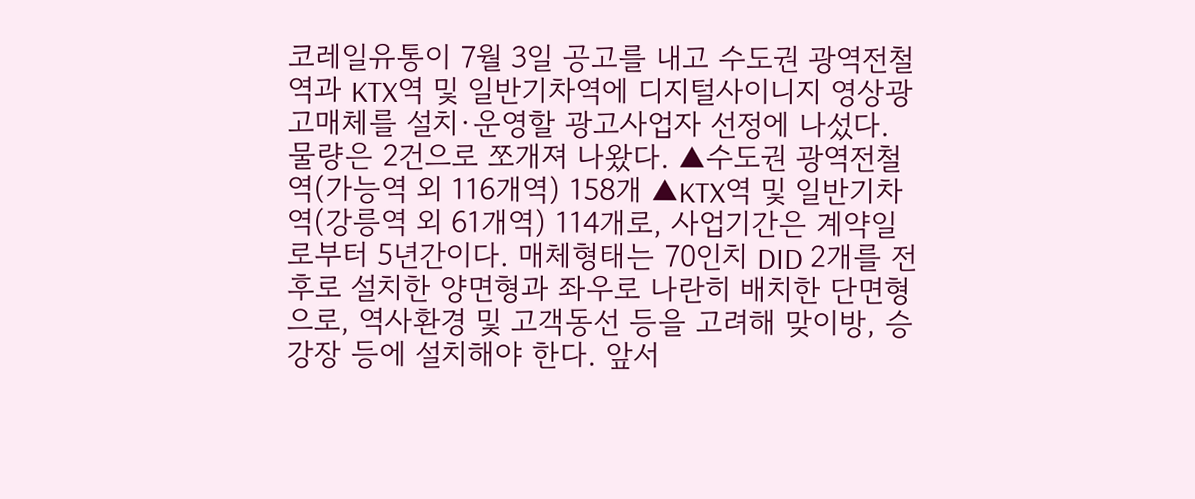코레일유통이 7월 3일 공고를 내고 수도권 광역전철역과 KTX역 및 일반기차역에 디지털사이니지 영상광고매체를 설치·운영할 광고사업자 선정에 나섰다. 물량은 2건으로 쪼개져 나왔다. ▲수도권 광역전철역(가능역 외 116개역) 158개 ▲KTX역 및 일반기차역(강릉역 외 61개역) 114개로, 사업기간은 계약일로부터 5년간이다. 매체형태는 70인치 DID 2개를 전후로 설치한 양면형과 좌우로 나란히 배치한 단면형으로, 역사환경 및 고객동선 등을 고려해 맞이방, 승강장 등에 설치해야 한다. 앞서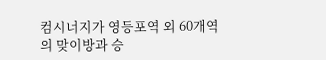컴시너지가 영등포역 외 60개역의 맞이방과 승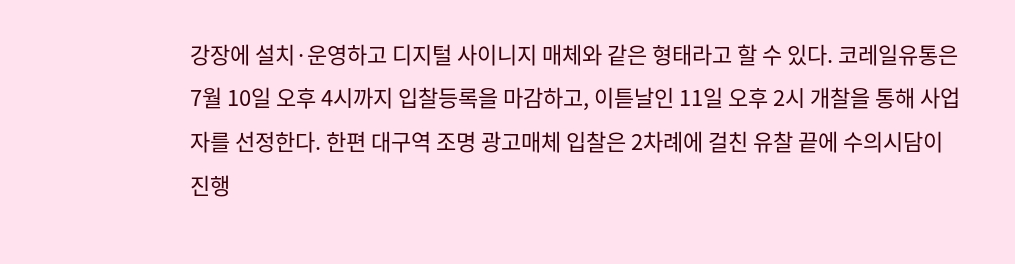강장에 설치·운영하고 디지털 사이니지 매체와 같은 형태라고 할 수 있다. 코레일유통은 7월 10일 오후 4시까지 입찰등록을 마감하고, 이튿날인 11일 오후 2시 개찰을 통해 사업자를 선정한다. 한편 대구역 조명 광고매체 입찰은 2차례에 걸친 유찰 끝에 수의시담이 진행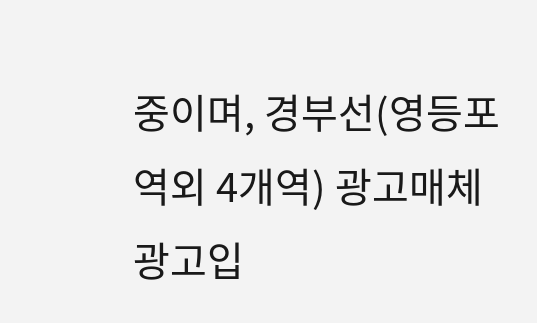중이며, 경부선(영등포역외 4개역) 광고매체 광고입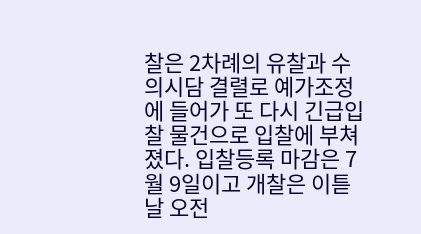찰은 2차례의 유찰과 수의시담 결렬로 예가조정에 들어가 또 다시 긴급입찰 물건으로 입찰에 부쳐졌다. 입찰등록 마감은 7월 9일이고 개찰은 이튿날 오전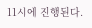11시에 진행된다.